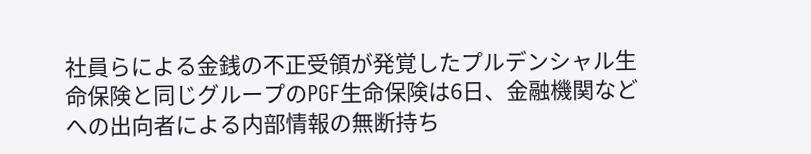社員らによる金銭の不正受領が発覚したプルデンシャル生命保険と同じグループのPGF生命保険は6日、金融機関などへの出向者による内部情報の無断持ち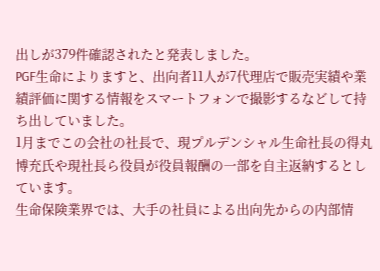出しが379件確認されたと発表しました。
PGF生命によりますと、出向者11人が7代理店で販売実績や業績評価に関する情報をスマートフォンで撮影するなどして持ち出していました。
1月までこの会社の社長で、現プルデンシャル生命社長の得丸博充氏や現社長ら役員が役員報酬の一部を自主返納するとしています。
生命保険業界では、大手の社員による出向先からの内部情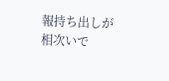報持ち出しが相次いで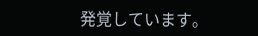発覚しています。